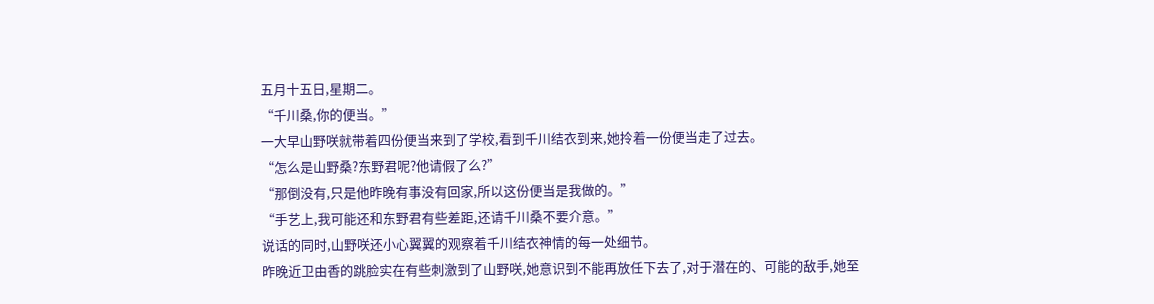五月十五日,星期二。
“千川桑,你的便当。”
一大早山野咲就带着四份便当来到了学校,看到千川结衣到来,她拎着一份便当走了过去。
“怎么是山野桑?东野君呢?他请假了么?”
“那倒没有,只是他昨晚有事没有回家,所以这份便当是我做的。”
“手艺上,我可能还和东野君有些差距,还请千川桑不要介意。”
说话的同时,山野咲还小心翼翼的观察着千川结衣神情的每一处细节。
昨晚近卫由香的跳脸实在有些刺激到了山野咲,她意识到不能再放任下去了,对于潜在的、可能的敌手,她至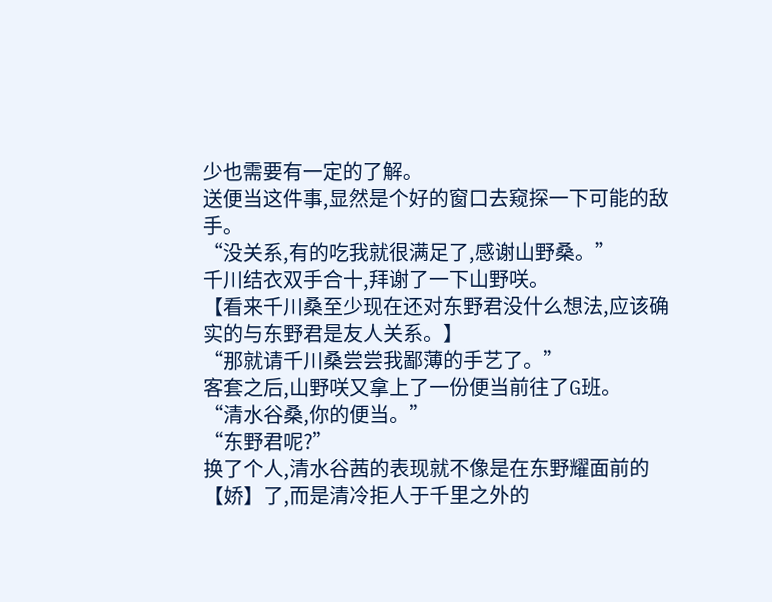少也需要有一定的了解。
送便当这件事,显然是个好的窗口去窥探一下可能的敌手。
“没关系,有的吃我就很满足了,感谢山野桑。”
千川结衣双手合十,拜谢了一下山野咲。
【看来千川桑至少现在还对东野君没什么想法,应该确实的与东野君是友人关系。】
“那就请千川桑尝尝我鄙薄的手艺了。”
客套之后,山野咲又拿上了一份便当前往了G班。
“清水谷桑,你的便当。”
“东野君呢?”
换了个人,清水谷茜的表现就不像是在东野耀面前的【娇】了,而是清冷拒人于千里之外的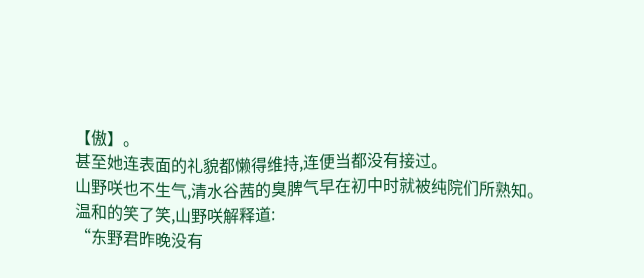【傲】。
甚至她连表面的礼貌都懒得维持,连便当都没有接过。
山野咲也不生气,清水谷茜的臭脾气早在初中时就被纯院们所熟知。
温和的笑了笑,山野咲解释道:
“东野君昨晚没有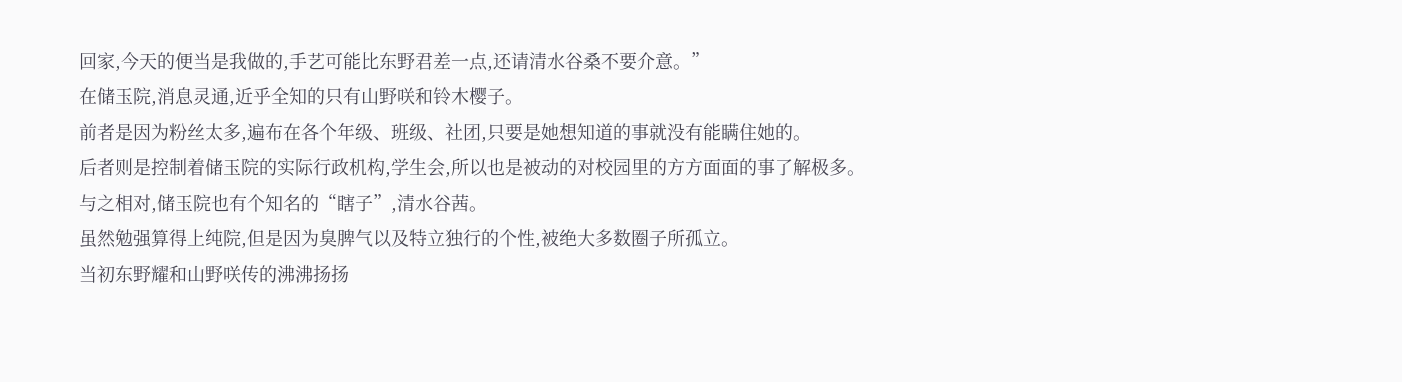回家,今天的便当是我做的,手艺可能比东野君差一点,还请清水谷桑不要介意。”
在储玉院,消息灵通,近乎全知的只有山野咲和铃木樱子。
前者是因为粉丝太多,遍布在各个年级、班级、社团,只要是她想知道的事就没有能瞒住她的。
后者则是控制着储玉院的实际行政机构,学生会,所以也是被动的对校园里的方方面面的事了解极多。
与之相对,储玉院也有个知名的“瞎子”,清水谷茜。
虽然勉强算得上纯院,但是因为臭脾气以及特立独行的个性,被绝大多数圈子所孤立。
当初东野耀和山野咲传的沸沸扬扬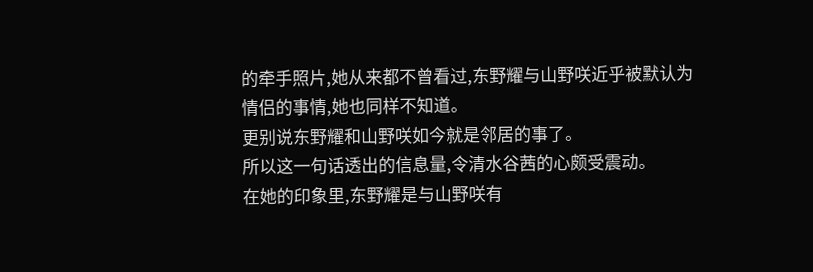的牵手照片,她从来都不曾看过,东野耀与山野咲近乎被默认为情侣的事情,她也同样不知道。
更别说东野耀和山野咲如今就是邻居的事了。
所以这一句话透出的信息量,令清水谷茜的心颇受震动。
在她的印象里,东野耀是与山野咲有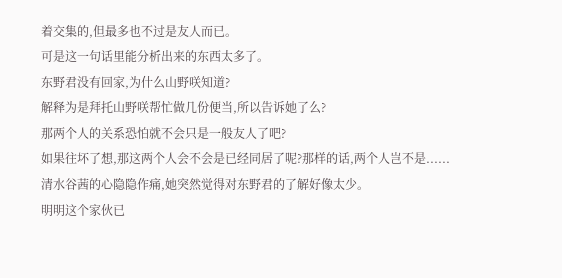着交集的,但最多也不过是友人而已。
可是这一句话里能分析出来的东西太多了。
东野君没有回家,为什么山野咲知道?
解释为是拜托山野咲帮忙做几份便当,所以告诉她了么?
那两个人的关系恐怕就不会只是一般友人了吧?
如果往坏了想,那这两个人会不会是已经同居了呢?那样的话,两个人岂不是......
清水谷茜的心隐隐作痛,她突然觉得对东野君的了解好像太少。
明明这个家伙已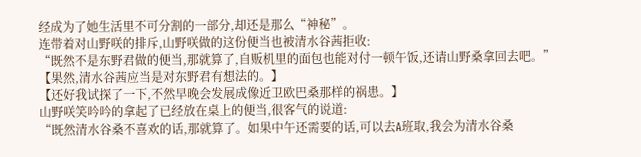经成为了她生活里不可分割的一部分,却还是那么“神秘”。
连带着对山野咲的排斥,山野咲做的这份便当也被清水谷茜拒收:
“既然不是东野君做的便当,那就算了,自贩机里的面包也能对付一顿午饭,还请山野桑拿回去吧。”
【果然,清水谷茜应当是对东野君有想法的。】
【还好我试探了一下,不然早晚会发展成像近卫欧巴桑那样的祸患。】
山野咲笑吟吟的拿起了已经放在桌上的便当,很客气的说道:
“既然清水谷桑不喜欢的话,那就算了。如果中午还需要的话,可以去A班取,我会为清水谷桑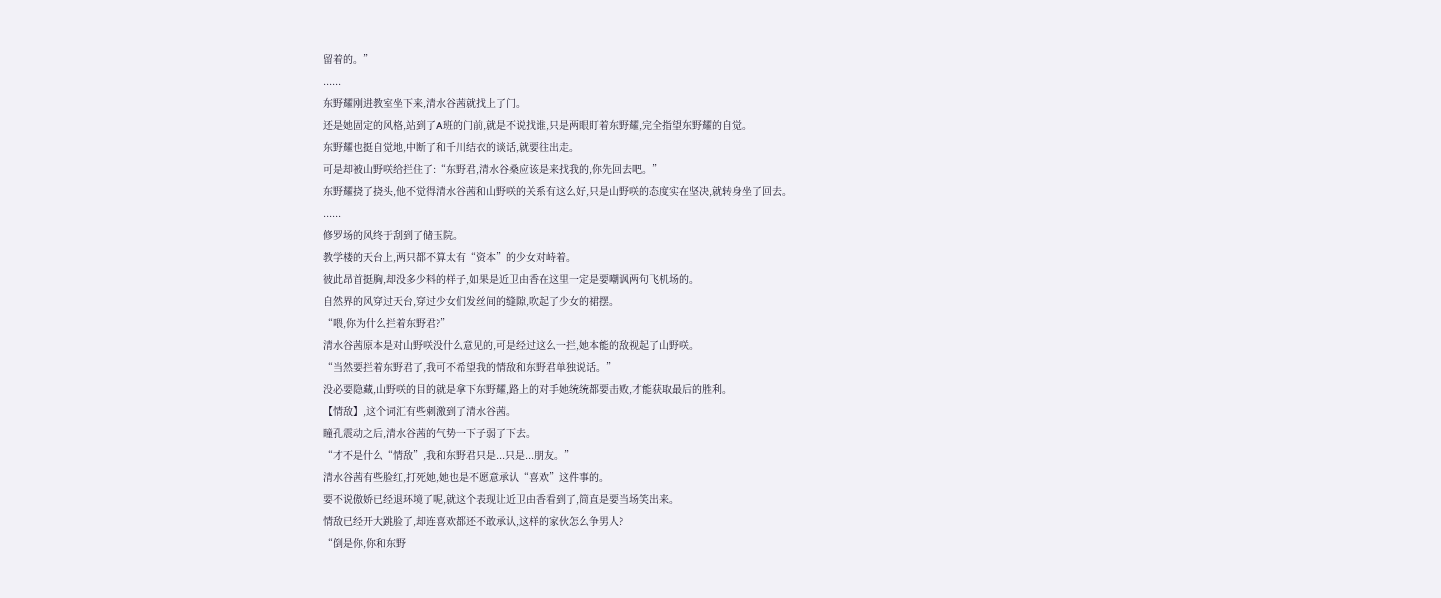留着的。”
......
东野耀刚进教室坐下来,清水谷茜就找上了门。
还是她固定的风格,站到了A班的门前,就是不说找谁,只是两眼盯着东野耀,完全指望东野耀的自觉。
东野耀也挺自觉地,中断了和千川结衣的谈话,就要往出走。
可是却被山野咲给拦住了:“东野君,清水谷桑应该是来找我的,你先回去吧。”
东野耀挠了挠头,他不觉得清水谷茜和山野咲的关系有这么好,只是山野咲的态度实在坚决,就转身坐了回去。
......
修罗场的风终于刮到了储玉院。
教学楼的天台上,两只都不算太有“资本”的少女对峙着。
彼此昂首挺胸,却没多少料的样子,如果是近卫由香在这里一定是要嘲讽两句飞机场的。
自然界的风穿过天台,穿过少女们发丝间的缝隙,吹起了少女的裙摆。
“喂,你为什么拦着东野君?”
清水谷茜原本是对山野咲没什么意见的,可是经过这么一拦,她本能的敌视起了山野咲。
“当然要拦着东野君了,我可不希望我的情敌和东野君单独说话。”
没必要隐藏,山野咲的目的就是拿下东野耀,路上的对手她统统都要击败,才能获取最后的胜利。
【情敌】,这个词汇有些刺激到了清水谷茜。
瞳孔震动之后,清水谷茜的气势一下子弱了下去。
“才不是什么“情敌”,我和东野君只是...只是...朋友。”
清水谷茜有些脸红,打死她,她也是不愿意承认“喜欢”这件事的。
要不说傲娇已经退环境了呢,就这个表现让近卫由香看到了,简直是要当场笑出来。
情敌已经开大跳脸了,却连喜欢都还不敢承认,这样的家伙怎么争男人?
“倒是你,你和东野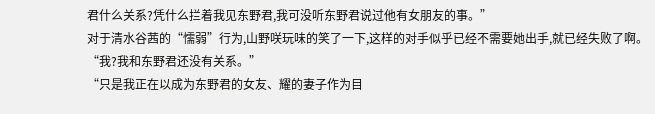君什么关系?凭什么拦着我见东野君,我可没听东野君说过他有女朋友的事。”
对于清水谷茜的“懦弱”行为,山野咲玩味的笑了一下,这样的对手似乎已经不需要她出手,就已经失败了啊。
“我?我和东野君还没有关系。”
“只是我正在以成为东野君的女友、耀的妻子作为目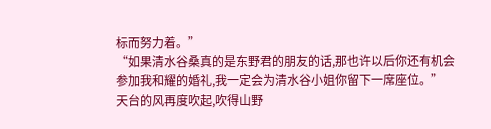标而努力着。”
“如果清水谷桑真的是东野君的朋友的话,那也许以后你还有机会参加我和耀的婚礼,我一定会为清水谷小姐你留下一席座位。”
天台的风再度吹起,吹得山野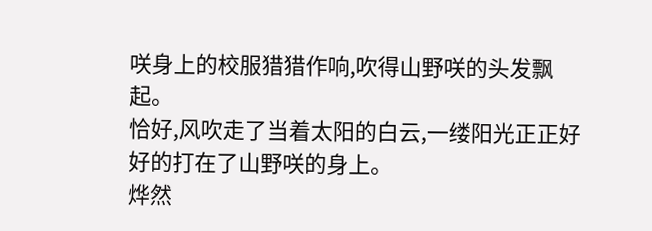咲身上的校服猎猎作响,吹得山野咲的头发飘起。
恰好,风吹走了当着太阳的白云,一缕阳光正正好好的打在了山野咲的身上。
烨然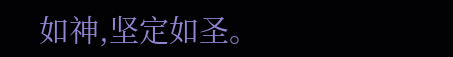如神,坚定如圣。